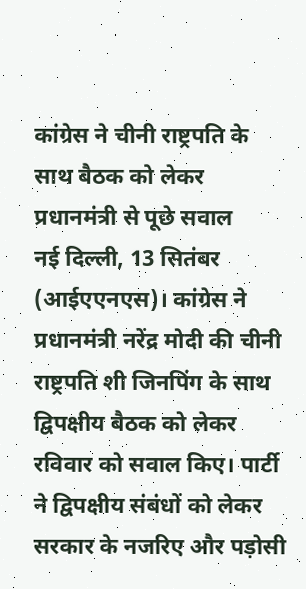कांग्रेस ने चीनी राष्ट्रपति के साथ बैठक को लेकर प्रधानमंत्री से पूछे सवाल
नई दिल्ली, 13 सितंबर (आईएएनएस)। कांग्रेस ने प्रधानमंत्री नरेंद्र मोदी की चीनी राष्ट्रपति शी जिनपिंग के साथ द्विपक्षीय बैठक को लेकर रविवार को सवाल किए। पार्टी ने द्विपक्षीय संबंधों को लेकर सरकार के नजरिए और पड़ोसी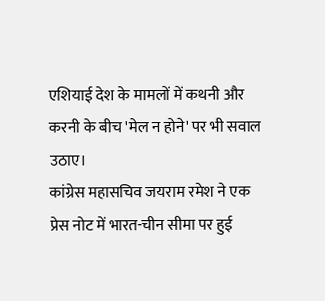एशियाई देश के मामलों में कथनी और करनी के बीच 'मेल न होने' पर भी सवाल उठाए।
कांग्रेस महासचिव जयराम रमेश ने एक प्रेस नोट में भारत-चीन सीमा पर हुई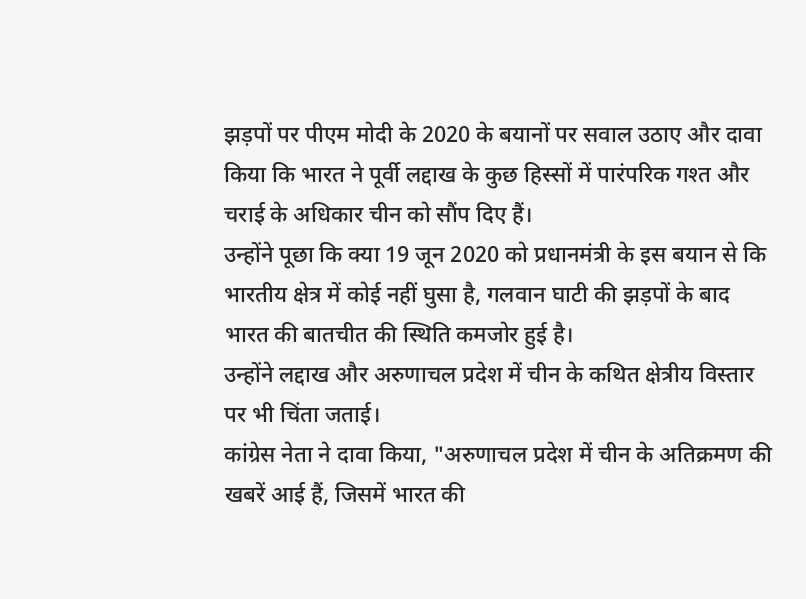झड़पों पर पीएम मोदी के 2020 के बयानों पर सवाल उठाए और दावा किया कि भारत ने पूर्वी लद्दाख के कुछ हिस्सों में पारंपरिक गश्त और चराई के अधिकार चीन को सौंप दिए हैं।
उन्होंने पूछा कि क्या 19 जून 2020 को प्रधानमंत्री के इस बयान से कि भारतीय क्षेत्र में कोई नहीं घुसा है, गलवान घाटी की झड़पों के बाद भारत की बातचीत की स्थिति कमजोर हुई है।
उन्होंने लद्दाख और अरुणाचल प्रदेश में चीन के कथित क्षेत्रीय विस्तार पर भी चिंता जताई।
कांग्रेस नेता ने दावा किया, "अरुणाचल प्रदेश में चीन के अतिक्रमण की खबरें आई हैं, जिसमें भारत की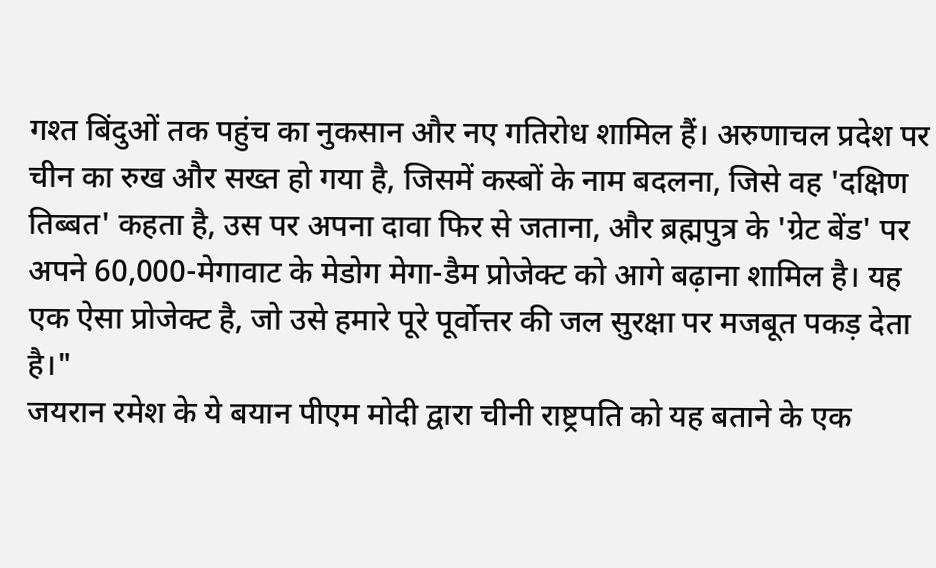गश्त बिंदुओं तक पहुंच का नुकसान और नए गतिरोध शामिल हैं। अरुणाचल प्रदेश पर चीन का रुख और सख्त हो गया है, जिसमें कस्बों के नाम बदलना, जिसे वह 'दक्षिण तिब्बत' कहता है, उस पर अपना दावा फिर से जताना, और ब्रह्मपुत्र के 'ग्रेट बेंड' पर अपने 60,000-मेगावाट के मेडोग मेगा-डैम प्रोजेक्ट को आगे बढ़ाना शामिल है। यह एक ऐसा प्रोजेक्ट है, जो उसे हमारे पूरे पूर्वोत्तर की जल सुरक्षा पर मजबूत पकड़ देता है।"
जयरान रमेश के ये बयान पीएम मोदी द्वारा चीनी राष्ट्रपति को यह बताने के एक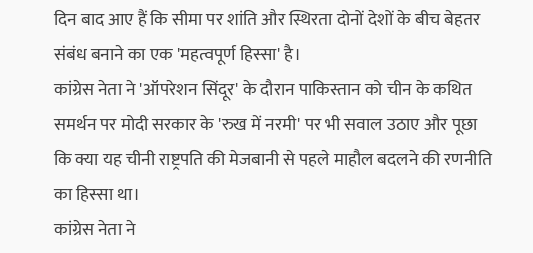दिन बाद आए हैं कि सीमा पर शांति और स्थिरता दोनों देशों के बीच बेहतर संबंध बनाने का एक 'महत्वपूर्ण हिस्सा' है।
कांग्रेस नेता ने 'ऑपरेशन सिंदूर' के दौरान पाकिस्तान को चीन के कथित समर्थन पर मोदी सरकार के 'रुख में नरमी' पर भी सवाल उठाए और पूछा कि क्या यह चीनी राष्ट्रपति की मेजबानी से पहले माहौल बदलने की रणनीति का हिस्सा था।
कांग्रेस नेता ने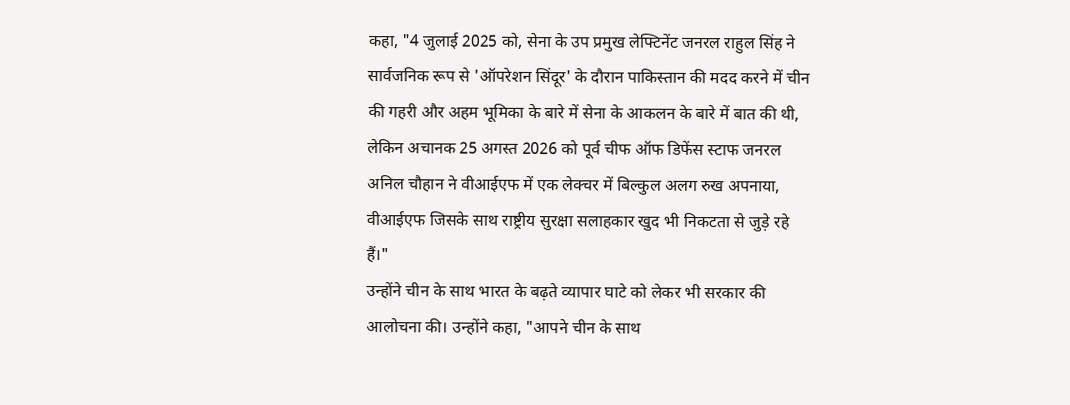कहा, "4 जुलाई 2025 को, सेना के उप प्रमुख लेफ्टिनेंट जनरल राहुल सिंह ने सार्वजनिक रूप से 'ऑपरेशन सिंदूर' के दौरान पाकिस्तान की मदद करने में चीन की गहरी और अहम भूमिका के बारे में सेना के आकलन के बारे में बात की थी, लेकिन अचानक 25 अगस्त 2026 को पूर्व चीफ ऑफ डिफेंस स्टाफ जनरल अनिल चौहान ने वीआईएफ में एक लेक्चर में बिल्कुल अलग रुख अपनाया, वीआईएफ जिसके साथ राष्ट्रीय सुरक्षा सलाहकार खुद भी निकटता से जुड़े रहे हैं।"
उन्होंने चीन के साथ भारत के बढ़ते व्यापार घाटे को लेकर भी सरकार की आलोचना की। उन्होंने कहा, "आपने चीन के साथ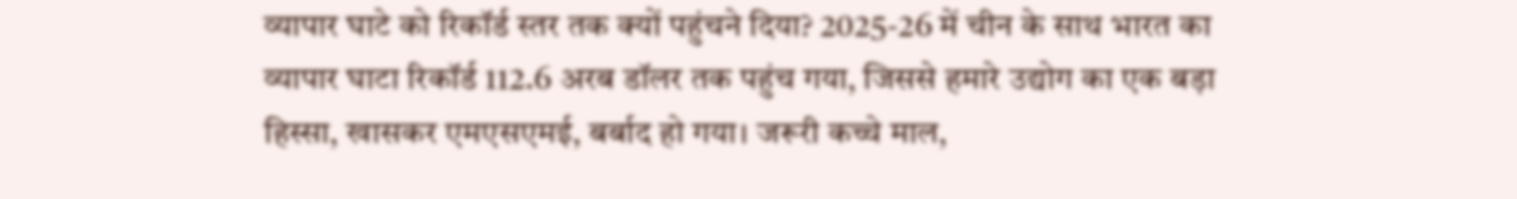व्यापार घाटे को रिकॉर्ड स्तर तक क्यों पहुंचने दिया? 2025-26 में चीन के साथ भारत का व्यापार घाटा रिकॉर्ड 112.6 अरब डॉलर तक पहुंच गया, जिससे हमारे उद्योग का एक बड़ा हिस्सा, खासकर एमएसएमई, बर्बाद हो गया। जरूरी कच्चे माल,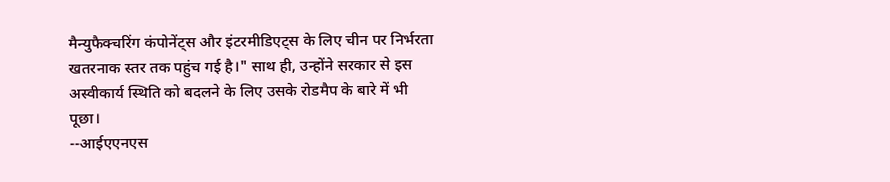मैन्युफैक्चरिंग कंपोनेंट्स और इंटरमीडिएट्स के लिए चीन पर निर्भरता खतरनाक स्तर तक पहुंच गई है।" साथ ही, उन्होंने सरकार से इस अस्वीकार्य स्थिति को बदलने के लिए उसके रोडमैप के बारे में भी पूछा।
--आईएएनएस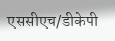एससीएच/डीकेपी